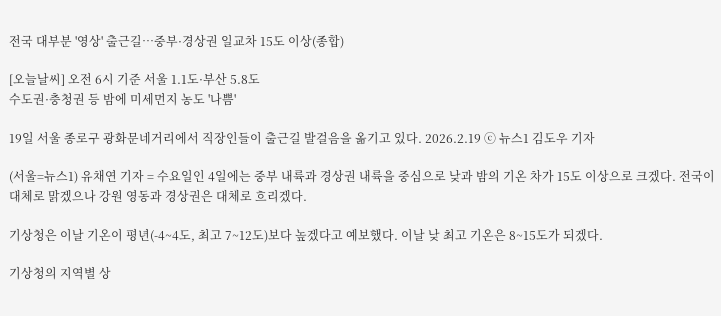전국 대부분 '영상' 출근길…중부·경상권 일교차 15도 이상(종합)

[오늘날씨] 오전 6시 기준 서울 1.1도·부산 5.8도
수도권·충청권 등 밤에 미세먼지 농도 '나쁨'

19일 서울 종로구 광화문네거리에서 직장인들이 출근길 발걸음을 옮기고 있다. 2026.2.19 ⓒ 뉴스1 김도우 기자

(서울=뉴스1) 유채연 기자 = 수요일인 4일에는 중부 내륙과 경상권 내륙을 중심으로 낮과 밤의 기온 차가 15도 이상으로 크겠다. 전국이 대체로 맑겠으나 강원 영동과 경상권은 대체로 흐리겠다.

기상청은 이날 기온이 평년(-4~4도, 최고 7~12도)보다 높겠다고 예보했다. 이날 낮 최고 기온은 8~15도가 되겠다.

기상청의 지역별 상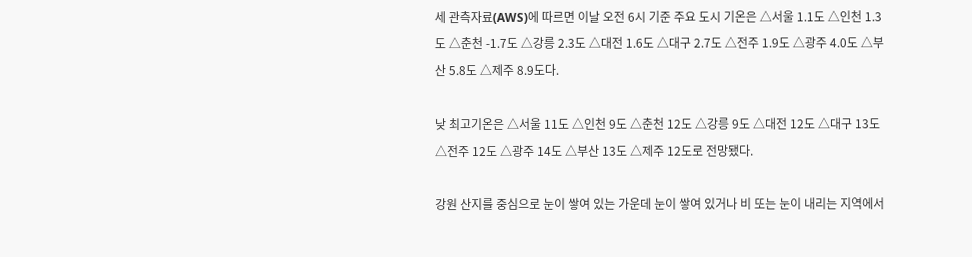세 관측자료(AWS)에 따르면 이날 오전 6시 기준 주요 도시 기온은 △서울 1.1도 △인천 1.3도 △춘천 -1.7도 △강릉 2.3도 △대전 1.6도 △대구 2.7도 △전주 1.9도 △광주 4.0도 △부산 5.8도 △제주 8.9도다.

낮 최고기온은 △서울 11도 △인천 9도 △춘천 12도 △강릉 9도 △대전 12도 △대구 13도 △전주 12도 △광주 14도 △부산 13도 △제주 12도로 전망됐다.

강원 산지를 중심으로 눈이 쌓여 있는 가운데 눈이 쌓여 있거나 비 또는 눈이 내리는 지역에서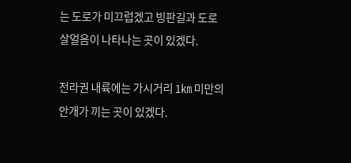는 도로가 미끄럽겠고 빙판길과 도로 살얼음이 나타나는 곳이 있겠다.

전라권 내륙에는 가시거리 1㎞ 미만의 안개가 끼는 곳이 있겠다.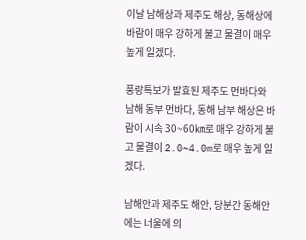이날 남해상과 제주도 해상, 동해상에 바람이 매우 강하게 불고 물결이 매우 높게 일겠다.

풍랑특보가 발효된 제주도 먼바다와 남해 동부 먼바다, 동해 남부 해상은 바람이 시속 30~60㎞로 매우 강하게 불고 물결이 2.0~4.0m로 매우 높게 일겠다.

남해안과 제주도 해안, 당분간 동해안에는 너울에 의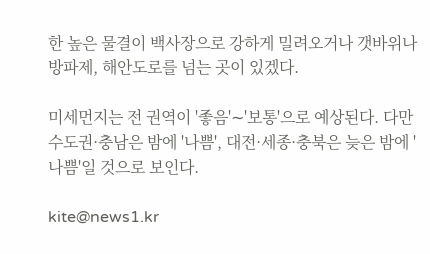한 높은 물결이 백사장으로 강하게 밀려오거나 갯바위나 방파제, 해안도로를 넘는 곳이 있겠다.

미세먼지는 전 권역이 '좋음'∼'보통'으로 예상된다. 다만 수도권·충남은 밤에 '나쁨', 대전·세종·충북은 늦은 밤에 '나쁨'일 것으로 보인다.

kite@news1.kr